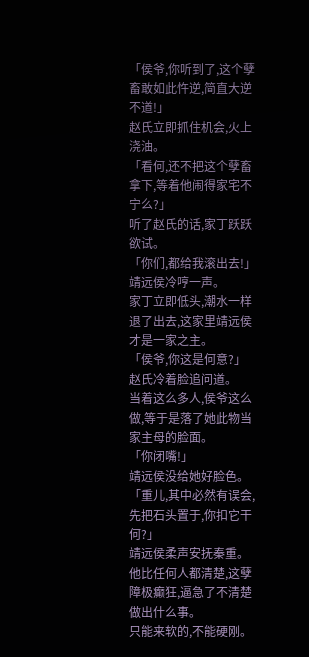「侯爷,你听到了,这个孽畜敢如此忤逆,简直大逆不道!」
赵氏立即抓住机会,火上浇油。
「看何,还不把这个孽畜拿下,等着他闹得家宅不宁么?」
听了赵氏的话,家丁跃跃欲试。
「你们,都给我滚出去!」
靖远侯冷哼一声。
家丁立即低头,潮水一样退了出去,这家里靖远侯才是一家之主。
「侯爷,你这是何意?」
赵氏冷着脸追问道。
当着这么多人,侯爷这么做,等于是落了她此物当家主母的脸面。
「你闭嘴!」
靖远侯没给她好脸色。
「重儿,其中必然有误会,先把石头置于,你扣它干何?」
靖远侯柔声安抚秦重。
他比任何人都清楚,这孽障极癫狂,逼急了不清楚做出什么事。
只能来软的,不能硬刚。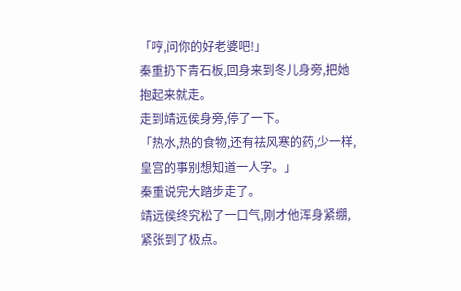「哼,问你的好老婆吧!」
秦重扔下青石板,回身来到冬儿身旁,把她抱起来就走。
走到靖远侯身旁,停了一下。
「热水,热的食物,还有祛风寒的药,少一样,皇宫的事别想知道一人字。」
秦重说完大踏步走了。
靖远侯终究松了一口气,刚才他浑身紧绷,紧张到了极点。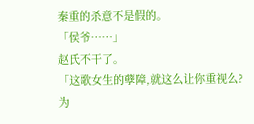秦重的杀意不是假的。
「侯爷……」
赵氏不干了。
「这歌女生的孽障,就这么让你重视么?为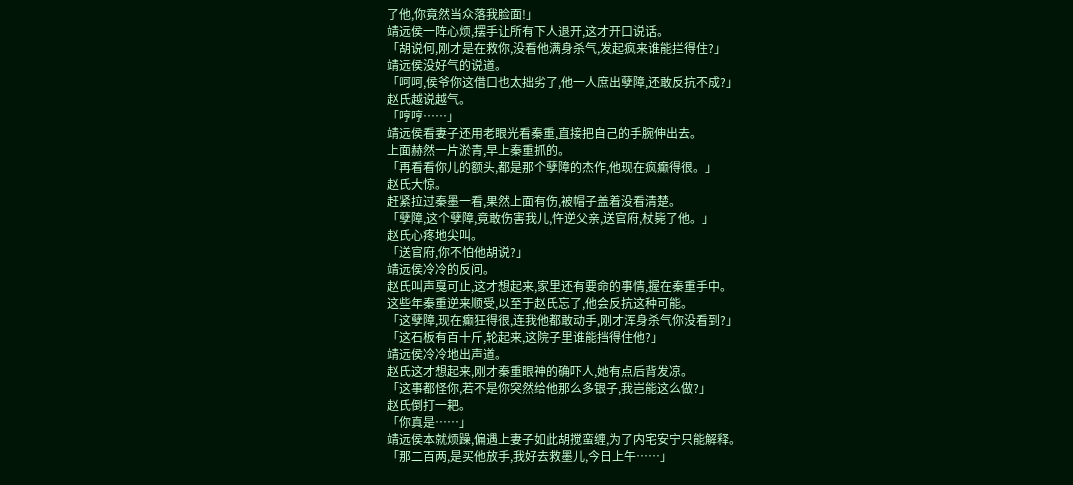了他,你竟然当众落我脸面!」
靖远侯一阵心烦,摆手让所有下人退开,这才开口说话。
「胡说何,刚才是在救你,没看他满身杀气,发起疯来谁能拦得住?」
靖远侯没好气的说道。
「呵呵,侯爷你这借口也太拙劣了,他一人庶出孽障,还敢反抗不成?」
赵氏越说越气。
「哼哼……」
靖远侯看妻子还用老眼光看秦重,直接把自己的手腕伸出去。
上面赫然一片淤青,早上秦重抓的。
「再看看你儿的额头,都是那个孽障的杰作,他现在疯癫得很。」
赵氏大惊。
赶紧拉过秦墨一看,果然上面有伤,被帽子盖着没看清楚。
「孽障,这个孽障,竟敢伤害我儿,忤逆父亲,送官府,杖毙了他。」
赵氏心疼地尖叫。
「送官府,你不怕他胡说?」
靖远侯冷冷的反问。
赵氏叫声戛可止,这才想起来,家里还有要命的事情,握在秦重手中。
这些年秦重逆来顺受,以至于赵氏忘了,他会反抗这种可能。
「这孽障,现在癫狂得很,连我他都敢动手,刚才浑身杀气你没看到?」
「这石板有百十斤,轮起来,这院子里谁能挡得住他?」
靖远侯冷冷地出声道。
赵氏这才想起来,刚才秦重眼神的确吓人,她有点后背发凉。
「这事都怪你,若不是你突然给他那么多银子,我岂能这么做?」
赵氏倒打一耙。
「你真是……」
靖远侯本就烦躁,偏遇上妻子如此胡搅蛮缠,为了内宅安宁只能解释。
「那二百两,是买他放手,我好去救墨儿,今日上午……」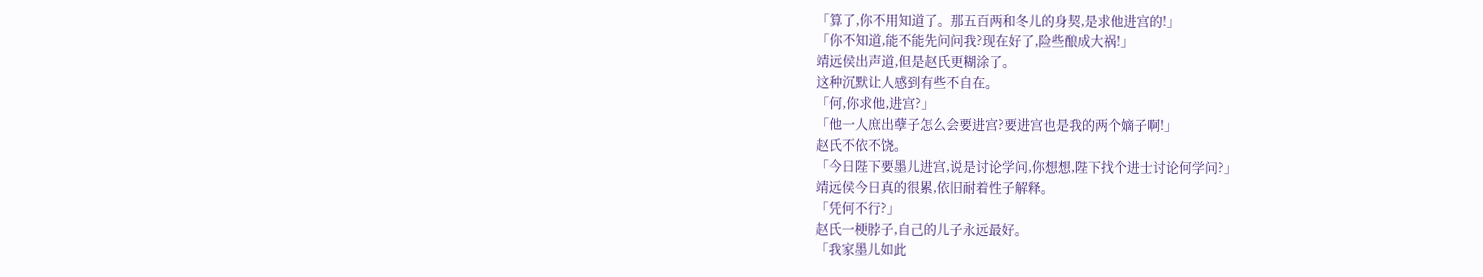「算了,你不用知道了。那五百两和冬儿的身契,是求他进宫的!」
「你不知道,能不能先问问我?现在好了,险些酿成大祸!」
靖远侯出声道,但是赵氏更糊涂了。
这种沉默让人感到有些不自在。
「何,你求他,进宫?」
「他一人庶出孽子怎么会要进宫?要进宫也是我的两个嫡子啊!」
赵氏不依不饶。
「今日陛下要墨儿进宫,说是讨论学问,你想想,陛下找个进士讨论何学问?」
靖远侯今日真的很累,依旧耐着性子解释。
「凭何不行?」
赵氏一梗脖子,自己的儿子永远最好。
「我家墨儿如此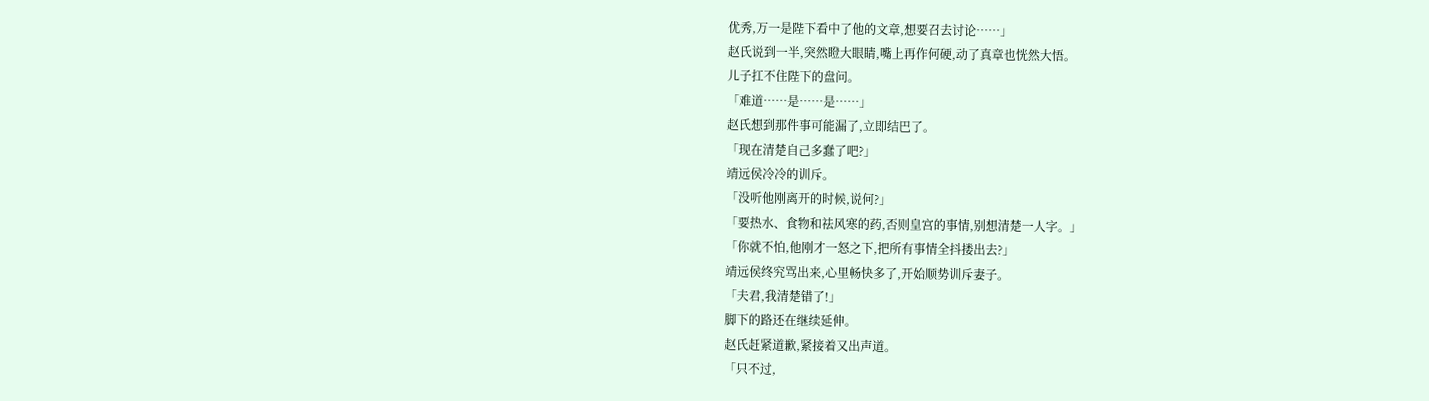优秀,万一是陛下看中了他的文章,想要召去讨论……」
赵氏说到一半,突然瞪大眼睛,嘴上再作何硬,动了真章也恍然大悟。
儿子扛不住陛下的盘问。
「难道……是……是……」
赵氏想到那件事可能漏了,立即结巴了。
「现在清楚自己多蠢了吧?」
靖远侯冷冷的训斥。
「没听他刚离开的时候,说何?」
「要热水、食物和祛风寒的药,否则皇宫的事情,别想清楚一人字。」
「你就不怕,他刚才一怒之下,把所有事情全抖搂出去?」
靖远侯终究骂出来,心里畅快多了,开始顺势训斥妻子。
「夫君,我清楚错了!」
脚下的路还在继续延伸。
赵氏赶紧道歉,紧接着又出声道。
「只不过,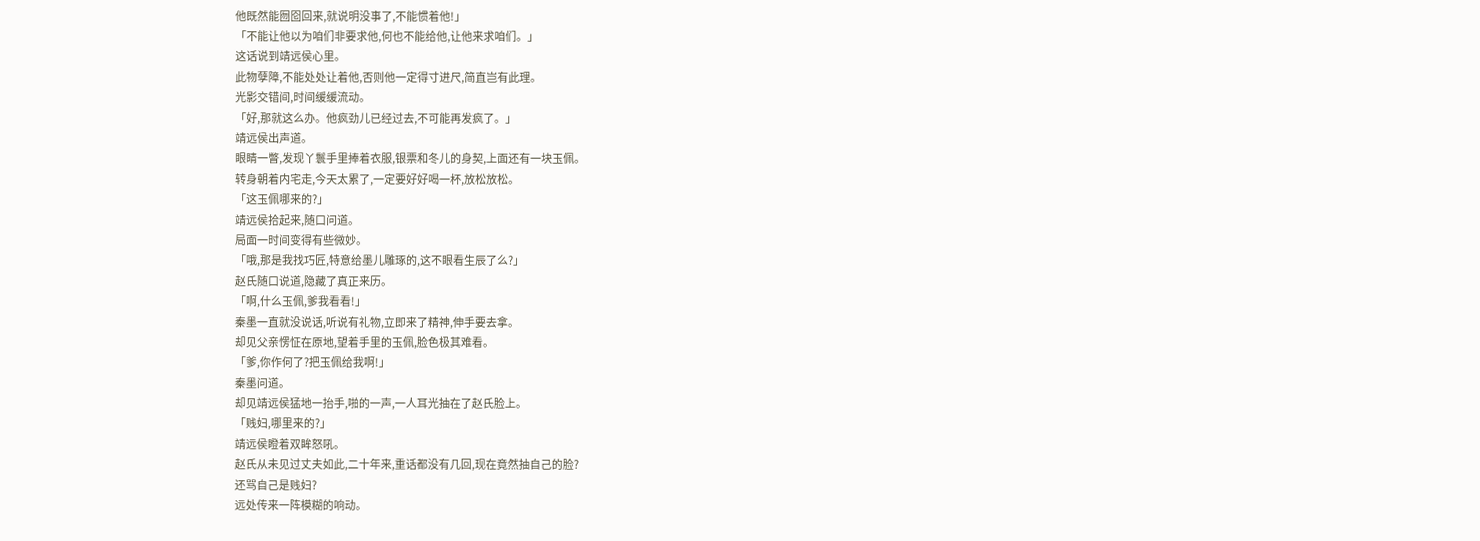他既然能囫囵回来,就说明没事了,不能惯着他!」
「不能让他以为咱们非要求他,何也不能给他,让他来求咱们。」
这话说到靖远侯心里。
此物孽障,不能处处让着他,否则他一定得寸进尺,简直岂有此理。
光影交错间,时间缓缓流动。
「好,那就这么办。他疯劲儿已经过去,不可能再发疯了。」
靖远侯出声道。
眼睛一瞥,发现丫鬟手里捧着衣服,银票和冬儿的身契,上面还有一块玉佩。
转身朝着内宅走,今天太累了,一定要好好喝一杯,放松放松。
「这玉佩哪来的?」
靖远侯拾起来,随口问道。
局面一时间变得有些微妙。
「哦,那是我找巧匠,特意给墨儿雕琢的,这不眼看生辰了么?」
赵氏随口说道,隐藏了真正来历。
「啊,什么玉佩,爹我看看!」
秦墨一直就没说话,听说有礼物,立即来了精神,伸手要去拿。
却见父亲愣怔在原地,望着手里的玉佩,脸色极其难看。
「爹,你作何了?把玉佩给我啊!」
秦墨问道。
却见靖远侯猛地一抬手,啪的一声,一人耳光抽在了赵氏脸上。
「贱妇,哪里来的?」
靖远侯瞪着双眸怒吼。
赵氏从未见过丈夫如此,二十年来,重话都没有几回,现在竟然抽自己的脸?
还骂自己是贱妇?
远处传来一阵模糊的响动。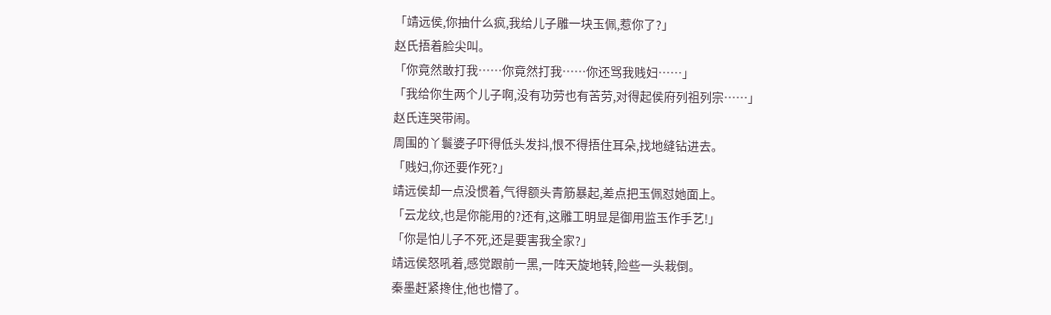「靖远侯,你抽什么疯,我给儿子雕一块玉佩,惹你了?」
赵氏捂着脸尖叫。
「你竟然敢打我……你竟然打我……你还骂我贱妇……」
「我给你生两个儿子啊,没有功劳也有苦劳,对得起侯府列祖列宗……」
赵氏连哭带闹。
周围的丫鬟婆子吓得低头发抖,恨不得捂住耳朵,找地缝钻进去。
「贱妇,你还要作死?」
靖远侯却一点没惯着,气得额头青筋暴起,差点把玉佩怼她面上。
「云龙纹,也是你能用的?还有,这雕工明显是御用监玉作手艺!」
「你是怕儿子不死,还是要害我全家?」
靖远侯怒吼着,感觉跟前一黑,一阵天旋地转,险些一头栽倒。
秦墨赶紧搀住,他也懵了。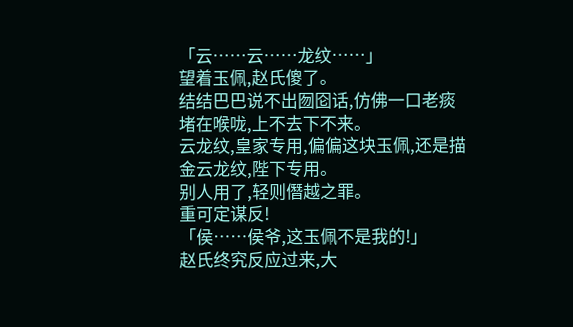「云……云……龙纹……」
望着玉佩,赵氏傻了。
结结巴巴说不出囫囵话,仿佛一口老痰堵在喉咙,上不去下不来。
云龙纹,皇家专用,偏偏这块玉佩,还是描金云龙纹,陛下专用。
别人用了,轻则僭越之罪。
重可定谋反!
「侯……侯爷,这玉佩不是我的!」
赵氏终究反应过来,大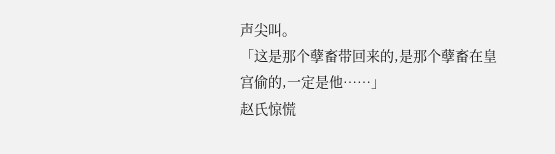声尖叫。
「这是那个孽畜带回来的,是那个孽畜在皇宫偷的,一定是他……」
赵氏惊慌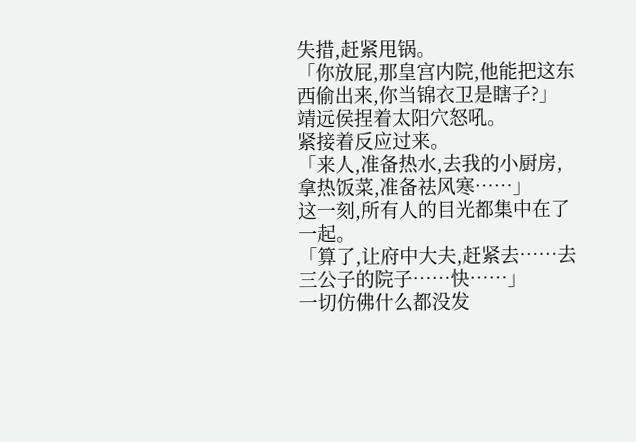失措,赶紧甩锅。
「你放屁,那皇宫内院,他能把这东西偷出来,你当锦衣卫是瞎子?」
靖远侯捏着太阳穴怒吼。
紧接着反应过来。
「来人,准备热水,去我的小厨房,拿热饭菜,准备祛风寒……」
这一刻,所有人的目光都集中在了一起。
「算了,让府中大夫,赶紧去……去三公子的院子……快……」
一切仿佛什么都没发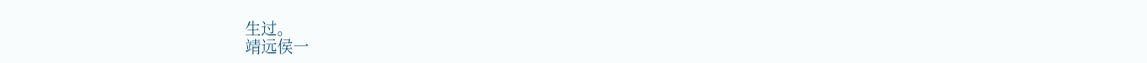生过。
靖远侯一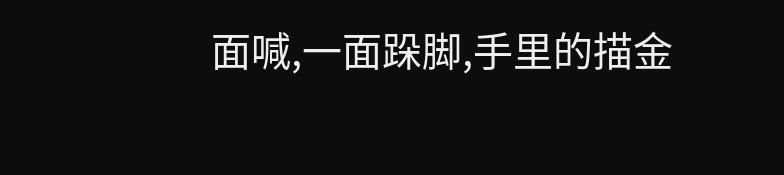面喊,一面跺脚,手里的描金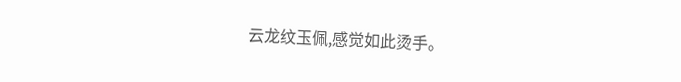云龙纹玉佩,感觉如此烫手。